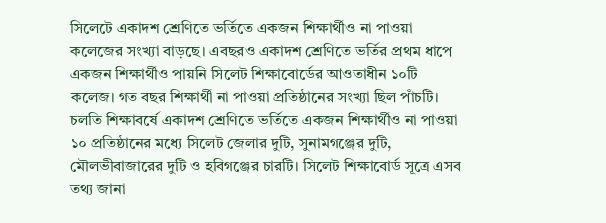সিলেটে একাদশ শ্রেণিতে ভর্তিতে একজন শিক্ষার্থীও না পাওয়া কলেজের সংখ্যা বাড়ছে। এবছরও একাদশ শ্রেণিতে ভর্তির প্রথম ধাপে একজন শিক্ষার্থীও পায়নি সিলেট শিক্ষাবোর্ডের আওতাধীন ১০টি কলেজ। গত বছর শিক্ষার্থী না পাওয়া প্রতিষ্ঠানের সংখ্যা ছিল পাঁচটি।
চলতি শিক্ষাবর্ষে একাদশ শ্রেণিতে ভর্তিতে একজন শিক্ষার্থীও না পাওয়া ১০ প্রতিষ্ঠানের মধ্যে সিলেট জেলার দুটি, সুনামগঞ্জের দুটি, মৌলভীবাজারের দুটি ও হবিগঞ্জের চারটি। সিলেট শিক্ষাবোর্ড সূত্রে এসব তথ্য জানা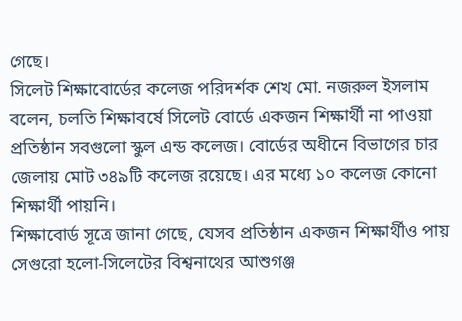গেছে।
সিলেট শিক্ষাবোর্ডের কলেজ পরিদর্শক শেখ মো. নজরুল ইসলাম বলেন, চলতি শিক্ষাবর্ষে সিলেট বোর্ডে একজন শিক্ষার্থী না পাওয়া প্রতিষ্ঠান সবগুলো স্কুল এন্ড কলেজ। বোর্ডের অধীনে বিভাগের চার জেলায় মোট ৩৪৯টি কলেজ রয়েছে। এর মধ্যে ১০ কলেজ কোনো শিক্ষার্থী পায়নি।
শিক্ষাবোর্ড সূত্রে জানা গেছে, যেসব প্রতিষ্ঠান একজন শিক্ষার্থীও পায় সেগুরো হলো-সিলেটের বিশ্বনাথের আশুগঞ্জ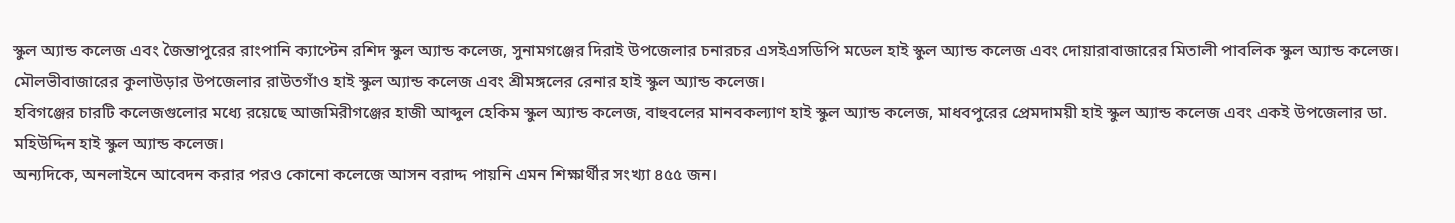স্কুল অ্যান্ড কলেজ এবং জৈন্তাপুরের রাংপানি ক্যাপ্টেন রশিদ স্কুল অ্যান্ড কলেজ, সুনামগঞ্জের দিরাই উপজেলার চনারচর এসইএসডিপি মডেল হাই স্কুল অ্যান্ড কলেজ এবং দোয়ারাবাজারের মিতালী পাবলিক স্কুল অ্যান্ড কলেজ।
মৌলভীবাজারের কুলাউড়ার উপজেলার রাউতগাঁও হাই স্কুল অ্যান্ড কলেজ এবং শ্রীমঙ্গলের রেনার হাই স্কুল অ্যান্ড কলেজ।
হবিগঞ্জের চারটি কলেজগুলোর মধ্যে রয়েছে আজমিরীগঞ্জের হাজী আব্দুল হেকিম স্কুল অ্যান্ড কলেজ, বাহুবলের মানবকল্যাণ হাই স্কুল অ্যান্ড কলেজ, মাধবপুরের প্রেমদাময়ী হাই স্কুল অ্যান্ড কলেজ এবং একই উপজেলার ডা. মহিউদ্দিন হাই স্কুল অ্যান্ড কলেজ।
অন্যদিকে, অনলাইনে আবেদন করার পরও কোনো কলেজে আসন বরাদ্দ পায়নি এমন শিক্ষার্থীর সংখ্যা ৪৫৫ জন।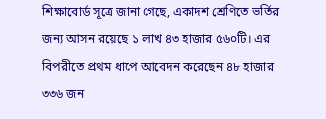শিক্ষাবোর্ড সূত্রে জানা গেছে, একাদশ শ্রেণিতে ভর্তির জন্য আসন রয়েছে ১ লাখ ৪৩ হাজার ৫৬০টি। এর বিপরীতে প্রথম ধাপে আবেদন করেছেন ৪৮ হাজার ৩৩৬ জন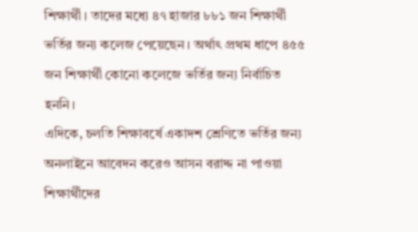শিক্ষার্থী। তাদের মধ্যে ৪৭ হাজার ৮৮১ জন শিক্ষার্থী ভর্তির জন্য কলেজ পেয়েছেন। অর্থাৎ প্রথম ধাপে ৪৫৫ জন শিক্ষার্থী কোনো কলেজে ভর্তির জন্য নির্বাচিত হননি।
এদিকে, চলতি শিক্ষাবর্ষে একাদশ শ্রেণিতে ভর্তির জন্য অনলাইনে আবেদন করেও আসন বরাদ্দ না পাওয়া শিক্ষার্থীদের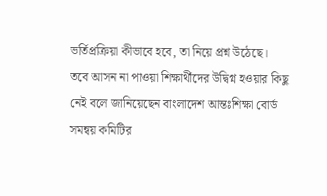ভর্তিপ্রক্রিয়া কীভাবে হবে, তা নিয়ে প্রশ্ন উঠেছে।
তবে আসন না পাওয়া শিক্ষার্থীদের উদ্বিগ্ন হওয়ার কিছু নেই বলে জানিয়েছেন বাংলাদেশ আন্তঃশিক্ষা বোর্ড সমন্বয় কমিটির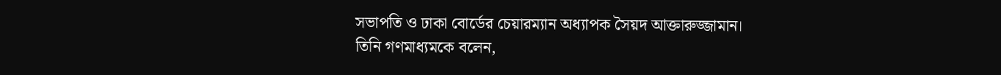সভাপতি ও ঢাকা বোর্ডের চেয়ারম্যান অধ্যাপক সৈয়দ আক্তারুজ্জামান।
তিনি গণমাধ্যমকে বলেন,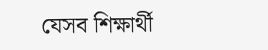যেসব শিক্ষার্থী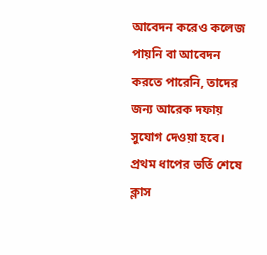আবেদন করেও কলেজ পায়নি বা আবেদন করতে পারেনি, তাদের জন্য আরেক দফায় সুযোগ দেওয়া হবে। প্রথম ধাপের ভর্তি শেষে ক্লাস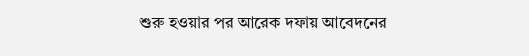শুরু হওয়ার পর আরেক দফায় আবেদনের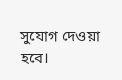সুযোগ দেওয়া হবে।